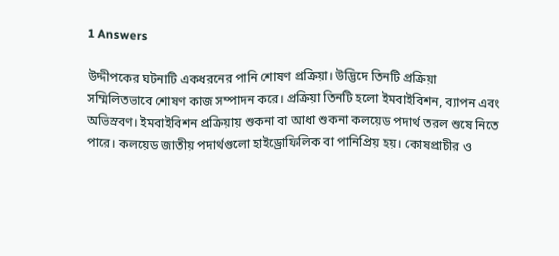1 Answers

উদ্দীপকের ঘটনাটি একধরনের পানি শোষণ প্রক্রিয়া। উদ্ভিদে তিনটি প্রক্রিয়া সম্মিলিতভাবে শোষণ কাজ সম্পাদন করে। প্রক্রিয়া তিনটি হলো ইমবাইবিশন, ব্যাপন এবং অভিস্রবণ। ইমবাইবিশন প্রক্রিয়ায় শুকনা বা আধা শুকনা কলয়েড পদার্থ তরল শুষে নিতে পারে। কলয়েড জাতীয় পদার্থগুলো হাইড্রোফিলিক বা পানিপ্রিয় হয়। কোষপ্রাচীর ও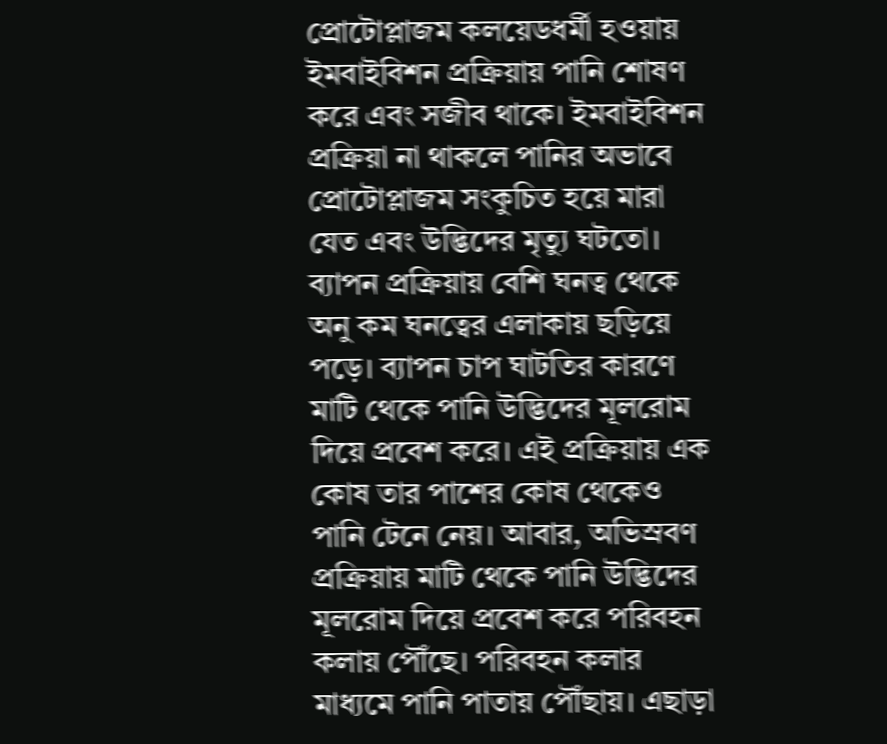প্রোটোপ্লাজম কলয়েডধর্মী হওয়ায় ইমবাইবিশন প্রক্রিয়ায় পানি শোষণ করে এবং সজীব থাকে। ইমবাইবিশন প্রক্রিয়া না থাকলে পানির অভাবে প্রোটোপ্লাজম সংকুচিত হয়ে মারা যেত এবং উদ্ভিদের মৃত্যু ঘটতো। ব্যাপন প্রক্রিয়ায় বেশি ঘনত্ব থেকে অনু কম ঘনত্বের এলাকায় ছড়িয়ে পড়ে। ব্যাপন চাপ ঘাটতির কারণে মাটি থেকে পানি উদ্ভিদের মূলরোম দিয়ে প্রবেশ করে। এই প্রক্রিয়ায় এক কোষ তার পাশের কোষ থেকেও পানি টেনে নেয়। আবার, অভিস্রবণ প্রক্রিয়ায় মাটি থেকে পানি উদ্ভিদের মূলরোম দিয়ে প্রবেশ করে পরিবহন কলায় পৌঁছে। পরিবহন কলার মাধ্যমে পানি পাতায় পৌঁছায়। এছাড়া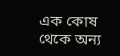এক কোষ থেকে অন্য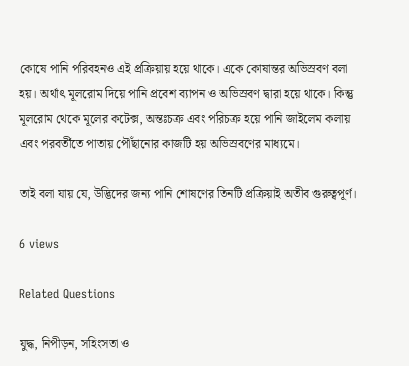কোষে পানি পরিবহনও এই প্রক্রিয়ায় হয়ে থাকে। একে কোষান্তর অভিস্রবণ বলা হয়। অর্থাৎ মূলরোম দিয়ে পানি প্রবেশ ব্যাপন ও অভিস্রবণ দ্বারা হয়ে থাকে। কিন্তু মূলরোম থেকে মূলের কটেক্স, অন্তঃচক্র এবং পরিচক্র হয়ে পানি জাইলেম কলায় এবং পরবর্তীতে পাতায় পৌঁছানোর কাজটি হয় অভিস্রবণের মাধ্যমে।

তাই বলা যায় যে, উদ্ভিদের জন্য পানি শোষণের তিনটি প্রক্রিয়াই অতীব গুরুত্বপূর্ণ।

6 views

Related Questions

যুদ্ধ, নিপীড়ন, সহিংসতা ও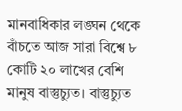মানবাধিকার লঙ্ঘন থেকে বাঁচতে আজ সারা বিশ্বে ৮ কোটি ২০ লাখের বেশি মানুষ বাস্তুচ্যুত। বাস্তুচ্যুত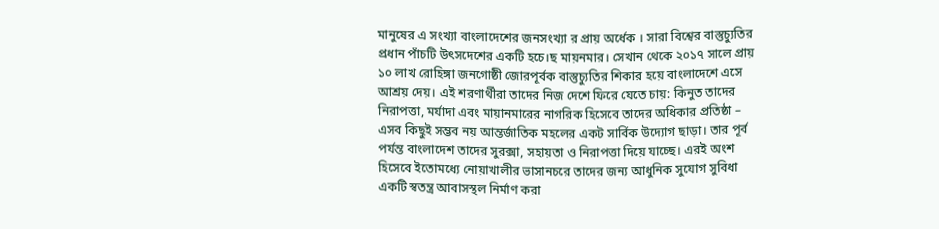মানুষের এ সংখ্যা বাংলাদেশের জনসংখ্যা র প্রায় অর্ধেক । সারা বিশ্বের বাস্তুচ্যুতির প্রধান পাঁচটি উৎসদেশের একটি হচে।ছ মায়নমার। সেখান থেকে ২০১৭ সালে প্রায় ১০ লাখ রোহিঙ্গা জনগোষ্ঠী জোরপূর্বক বাস্তুচ্যুতির শিকার হয়ে বাংলাদেশে এসে আশ্রয় দেয়। এই শরণার্থীরা তাদের নিজ দেশে ফিরে যেতে চায়: কিনুত তাদের নিরাপত্তা, মর্যাদা এবং মায়ানমারের নাগরিক হিসেবে তাদের অধিকার প্রতিষ্ঠা – এসব কিছুই সম্ভব নয় আন্তর্জাতিক মহলের একট সার্বিক উদ্যোগ ছাড়া। তার পূর্ব পর্যন্ত বাংলাদেশ তাদের সুরক্সা, সহায়তা ও নিরাপত্তা দিয়ে যাচ্ছে। এরই অংশ হিসেবে ইতোমধ্যে নোয়াখালীর ভাসানচরে তাদের জন্য আধুনিক সুযোগ সুবিধা একটি স্বতন্ত্র আবাসস্থল নির্মাণ করা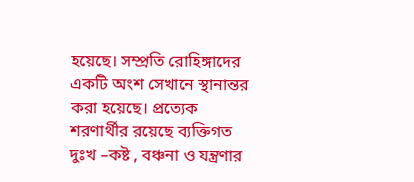হয়েছে। সম্প্রতি রোহিঙ্গাদের একটি অংশ সেখানে স্থানান্তর করা হয়েছে। প্রত্যেক শরণার্থীর রয়েছে ব্যক্তিগত দুঃখ –কষ্ট , বঞ্চনা ও যন্ত্রণার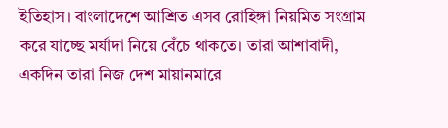ইতিহাস। বাংলাদেশে আশ্রিত এসব রোহিঙ্গা নিয়মিত সংগ্রাম করে যাচ্ছে মর্যাদা নিয়ে বেঁচে থাকতে। তারা আশাবাদী, একদিন তারা নিজ দেশ মায়ানমারে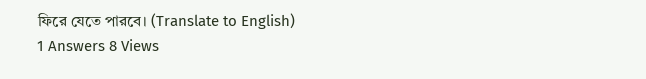ফিরে যেতে পারবে। (Translate to English)
1 Answers 8 Views